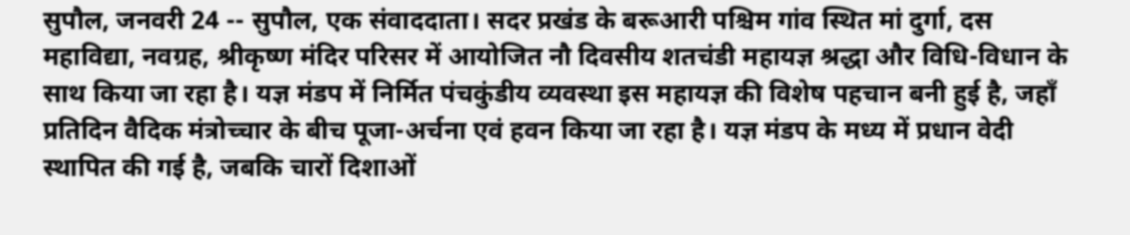सुपौल, जनवरी 24 -- सुपौल, एक संवाददाता। सदर प्रखंड के बरूआरी पश्चिम गांव स्थित मां दुर्गा, दस महाविद्या, नवग्रह, श्रीकृष्ण मंदिर परिसर में आयोजित नौ दिवसीय शतचंडी महायज्ञ श्रद्धा और विधि-विधान के साथ किया जा रहा है। यज्ञ मंडप में निर्मित पंचकुंडीय व्यवस्था इस महायज्ञ की विशेष पहचान बनी हुई है, जहाँ प्रतिदिन वैदिक मंत्रोच्चार के बीच पूजा-अर्चना एवं हवन किया जा रहा है। यज्ञ मंडप के मध्य में प्रधान वेदी स्थापित की गई है, जबकि चारों दिशाओं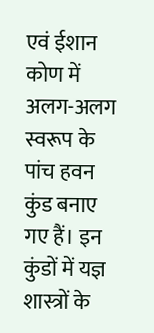एवं ईशान कोण में अलग-अलग स्वरूप के पांच हवन कुंड बनाए गए हैं। इन कुंडों में यज्ञ शास्त्रों के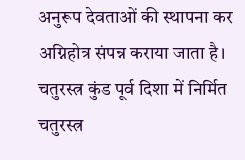अनुरूप देवताओं की स्थापना कर अग्निहोत्र संपन्न कराया जाता है। चतुरस्त्र कुंड पूर्व दिशा में निर्मित चतुरस्त्र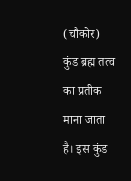(चौकोर) कुंड ब्रह्म तत्व का प्रतीक माना जाता है। इस कुंड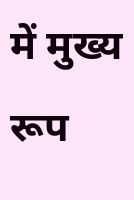में मुख्य रूप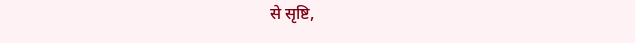से सृष्टि,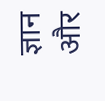ज्ञान और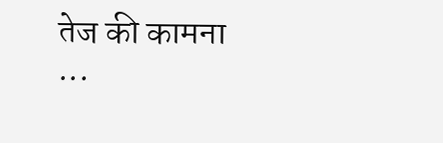तेज की कामना ...